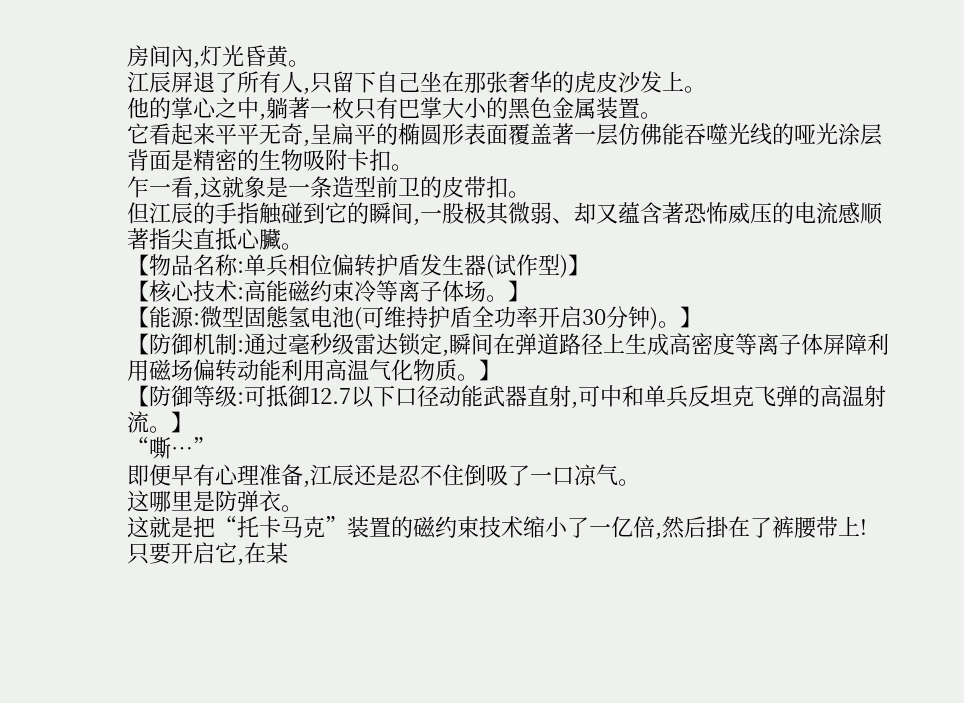房间內,灯光昏黄。
江辰屏退了所有人,只留下自己坐在那张奢华的虎皮沙发上。
他的掌心之中,躺著一枚只有巴掌大小的黑色金属装置。
它看起来平平无奇,呈扁平的椭圆形表面覆盖著一层仿佛能吞噬光线的哑光涂层背面是精密的生物吸附卡扣。
乍一看,这就象是一条造型前卫的皮带扣。
但江辰的手指触碰到它的瞬间,一股极其微弱、却又蕴含著恐怖威压的电流感顺著指尖直抵心臟。
【物品名称:单兵相位偏转护盾发生器(试作型)】
【核心技术:高能磁约束冷等离子体场。】
【能源:微型固態氢电池(可维持护盾全功率开启30分钟)。】
【防御机制:通过毫秒级雷达锁定,瞬间在弹道路径上生成高密度等离子体屏障利用磁场偏转动能利用高温气化物质。】
【防御等级:可抵御12.7以下口径动能武器直射,可中和单兵反坦克飞弹的高温射流。】
“嘶…”
即便早有心理准备,江辰还是忍不住倒吸了一口凉气。
这哪里是防弹衣。
这就是把“托卡马克”装置的磁约束技术缩小了一亿倍,然后掛在了裤腰带上!
只要开启它,在某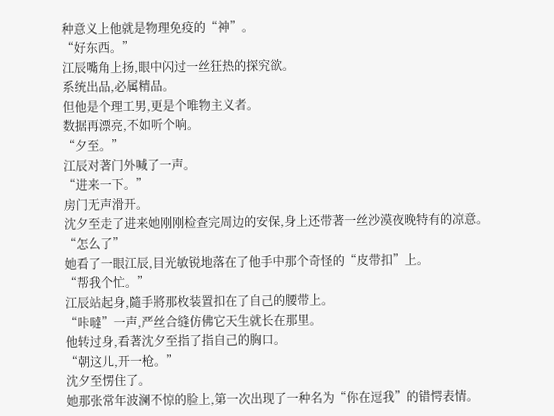种意义上他就是物理免疫的“神”。
“好东西。”
江辰嘴角上扬,眼中闪过一丝狂热的探究欲。
系统出品,必属精品。
但他是个理工男,更是个唯物主义者。
数据再漂亮,不如听个响。
“夕至。”
江辰对著门外喊了一声。
“进来一下。”
房门无声滑开。
沈夕至走了进来她刚刚检查完周边的安保,身上还带著一丝沙漠夜晚特有的凉意。
“怎么了”
她看了一眼江辰,目光敏锐地落在了他手中那个奇怪的“皮带扣”上。
“帮我个忙。”
江辰站起身,隨手將那枚装置扣在了自己的腰带上。
“咔噠”一声,严丝合缝仿佛它天生就长在那里。
他转过身,看著沈夕至指了指自己的胸口。
“朝这儿,开一枪。”
沈夕至愣住了。
她那张常年波澜不惊的脸上,第一次出现了一种名为“你在逗我”的错愕表情。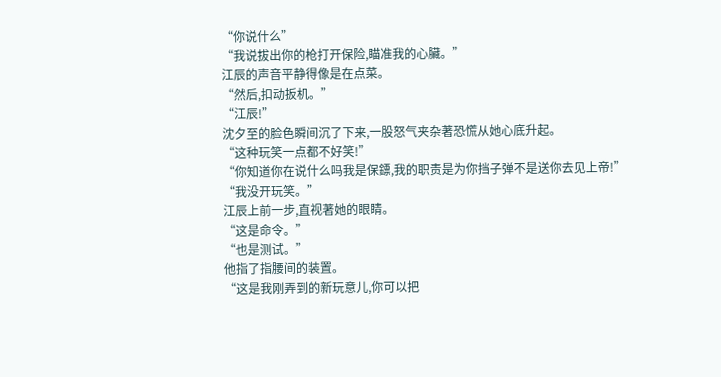“你说什么”
“我说拔出你的枪打开保险,瞄准我的心臟。”
江辰的声音平静得像是在点菜。
“然后,扣动扳机。”
“江辰!”
沈夕至的脸色瞬间沉了下来,一股怒气夹杂著恐慌从她心底升起。
“这种玩笑一点都不好笑!”
“你知道你在说什么吗我是保鏢,我的职责是为你挡子弹不是送你去见上帝!”
“我没开玩笑。”
江辰上前一步,直视著她的眼睛。
“这是命令。”
“也是测试。”
他指了指腰间的装置。
“这是我刚弄到的新玩意儿,你可以把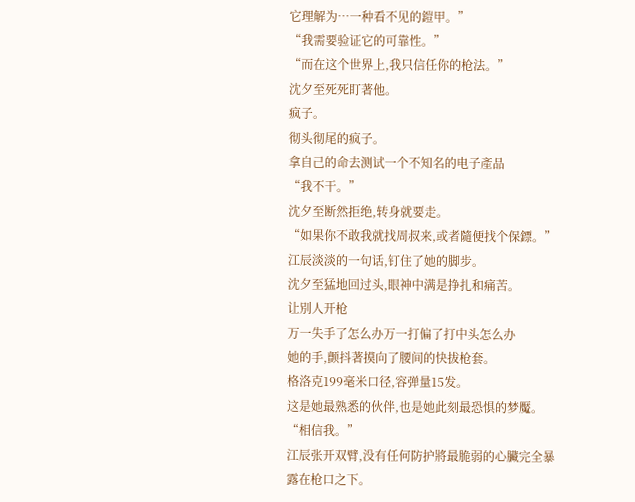它理解为…一种看不见的鎧甲。”
“我需要验证它的可靠性。”
“而在这个世界上,我只信任你的枪法。”
沈夕至死死盯著他。
疯子。
彻头彻尾的疯子。
拿自己的命去测试一个不知名的电子產品
“我不干。”
沈夕至断然拒绝,转身就要走。
“如果你不敢我就找周叔来,或者隨便找个保鏢。”
江辰淡淡的一句话,钉住了她的脚步。
沈夕至猛地回过头,眼神中满是挣扎和痛苦。
让別人开枪
万一失手了怎么办万一打偏了打中头怎么办
她的手,颤抖著摸向了腰间的快拔枪套。
格洛克199毫米口径,容弹量15发。
这是她最熟悉的伙伴,也是她此刻最恐惧的梦魘。
“相信我。”
江辰张开双臂,没有任何防护將最脆弱的心臟完全暴露在枪口之下。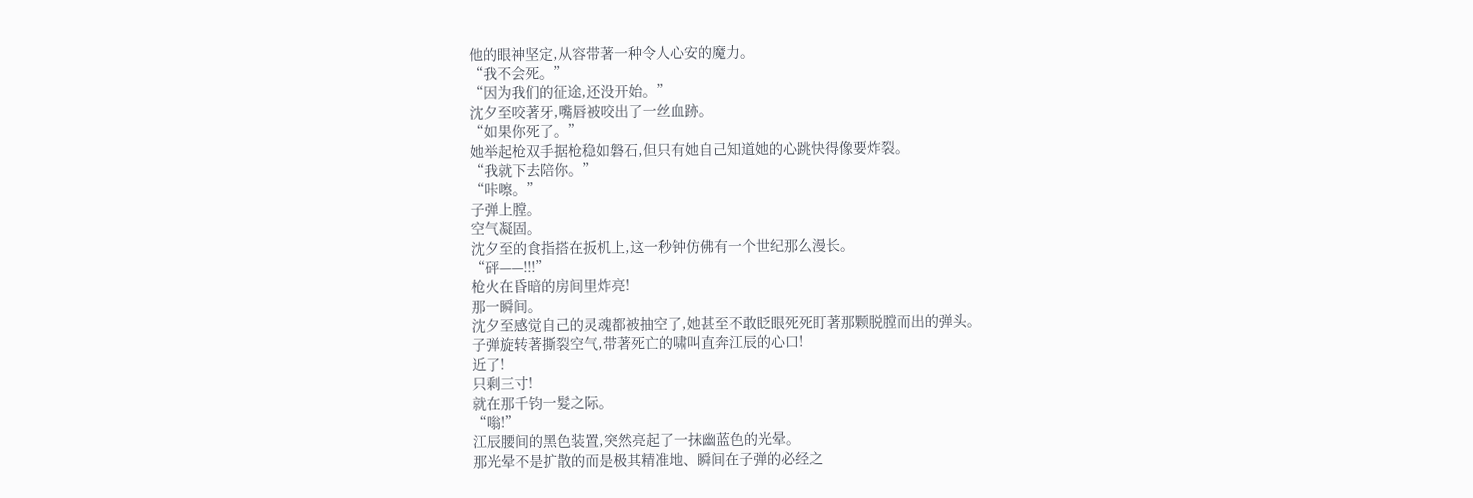他的眼神坚定,从容带著一种令人心安的魔力。
“我不会死。”
“因为我们的征途,还没开始。”
沈夕至咬著牙,嘴唇被咬出了一丝血跡。
“如果你死了。”
她举起枪双手据枪稳如磐石,但只有她自己知道她的心跳快得像要炸裂。
“我就下去陪你。”
“咔嚓。”
子弹上膛。
空气凝固。
沈夕至的食指搭在扳机上,这一秒钟仿佛有一个世纪那么漫长。
“砰——!!!”
枪火在昏暗的房间里炸亮!
那一瞬间。
沈夕至感觉自己的灵魂都被抽空了,她甚至不敢眨眼死死盯著那颗脱膛而出的弹头。
子弹旋转著撕裂空气,带著死亡的啸叫直奔江辰的心口!
近了!
只剩三寸!
就在那千钧一髮之际。
“嗡!”
江辰腰间的黑色装置,突然亮起了一抹幽蓝色的光晕。
那光晕不是扩散的而是极其精准地、瞬间在子弹的必经之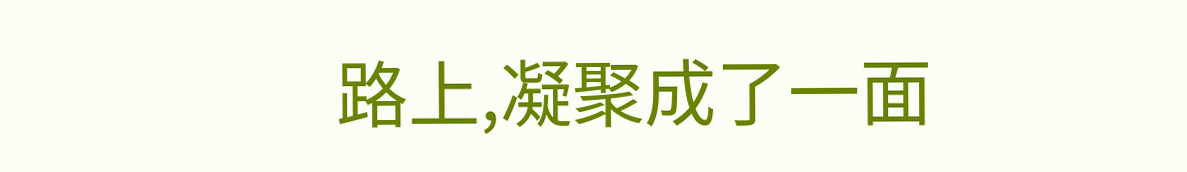路上,凝聚成了一面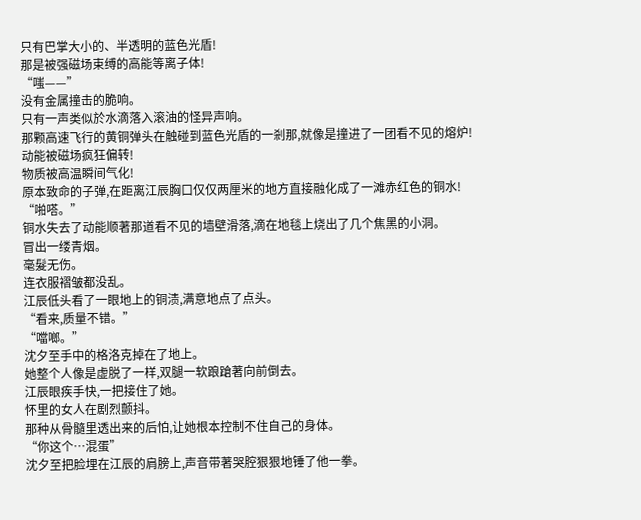只有巴掌大小的、半透明的蓝色光盾!
那是被强磁场束缚的高能等离子体!
“嗤——”
没有金属撞击的脆响。
只有一声类似於水滴落入滚油的怪异声响。
那颗高速飞行的黄铜弹头在触碰到蓝色光盾的一剎那,就像是撞进了一团看不见的熔炉!
动能被磁场疯狂偏转!
物质被高温瞬间气化!
原本致命的子弹,在距离江辰胸口仅仅两厘米的地方直接融化成了一滩赤红色的铜水!
“啪嗒。”
铜水失去了动能顺著那道看不见的墙壁滑落,滴在地毯上烧出了几个焦黑的小洞。
冒出一缕青烟。
毫髮无伤。
连衣服褶皱都没乱。
江辰低头看了一眼地上的铜渍,满意地点了点头。
“看来,质量不错。”
“噹啷。”
沈夕至手中的格洛克掉在了地上。
她整个人像是虚脱了一样,双腿一软踉蹌著向前倒去。
江辰眼疾手快,一把接住了她。
怀里的女人在剧烈颤抖。
那种从骨髓里透出来的后怕,让她根本控制不住自己的身体。
“你这个…混蛋”
沈夕至把脸埋在江辰的肩膀上,声音带著哭腔狠狠地锤了他一拳。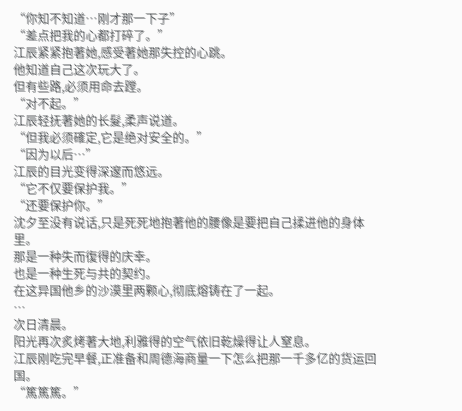“你知不知道…刚才那一下子”
“差点把我的心都打碎了。”
江辰紧紧抱著她,感受著她那失控的心跳。
他知道自己这次玩大了。
但有些路,必须用命去蹚。
“对不起。”
江辰轻抚著她的长髮,柔声说道。
“但我必须確定,它是绝对安全的。”
“因为以后…”
江辰的目光变得深邃而悠远。
“它不仅要保护我。”
“还要保护你。”
沈夕至没有说话,只是死死地抱著他的腰像是要把自己揉进他的身体里。
那是一种失而復得的庆幸。
也是一种生死与共的契约。
在这异国他乡的沙漠里两颗心,彻底熔铸在了一起。
…
次日清晨。
阳光再次炙烤著大地,利雅得的空气依旧乾燥得让人窒息。
江辰刚吃完早餐,正准备和周德海商量一下怎么把那一千多亿的货运回国。
“篤篤篤。”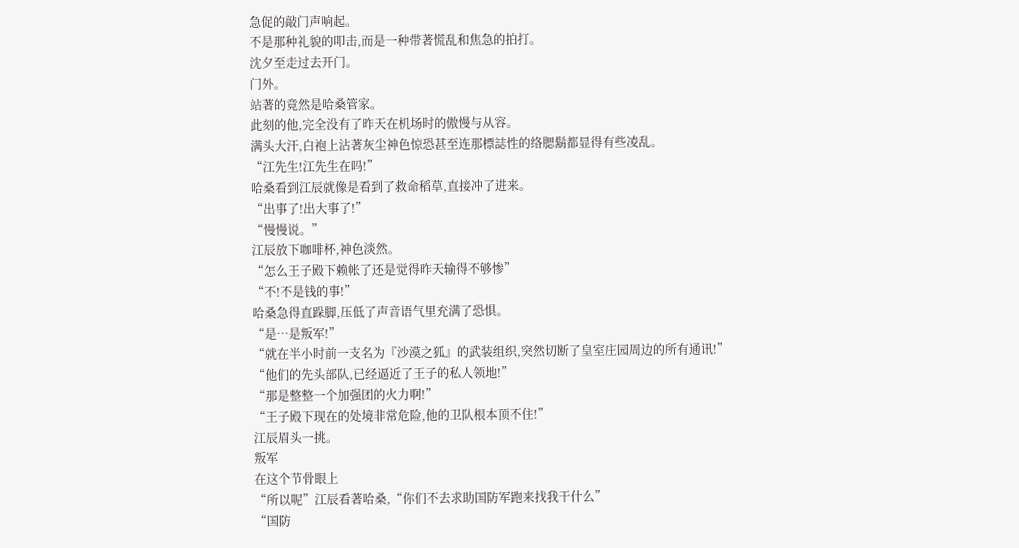急促的敲门声响起。
不是那种礼貌的叩击,而是一种带著慌乱和焦急的拍打。
沈夕至走过去开门。
门外。
站著的竟然是哈桑管家。
此刻的他,完全没有了昨天在机场时的傲慢与从容。
满头大汗,白袍上沾著灰尘神色惊恐甚至连那標誌性的络腮鬍都显得有些凌乱。
“江先生!江先生在吗!”
哈桑看到江辰就像是看到了救命稻草,直接冲了进来。
“出事了!出大事了!”
“慢慢说。”
江辰放下咖啡杯,神色淡然。
“怎么王子殿下赖帐了还是觉得昨天输得不够惨”
“不!不是钱的事!”
哈桑急得直跺脚,压低了声音语气里充满了恐惧。
“是…是叛军!”
“就在半小时前一支名为『沙漠之狐』的武装组织,突然切断了皇室庄园周边的所有通讯!”
“他们的先头部队,已经逼近了王子的私人领地!”
“那是整整一个加强团的火力啊!”
“王子殿下现在的处境非常危险,他的卫队根本顶不住!”
江辰眉头一挑。
叛军
在这个节骨眼上
“所以呢”江辰看著哈桑,“你们不去求助国防军跑来找我干什么”
“国防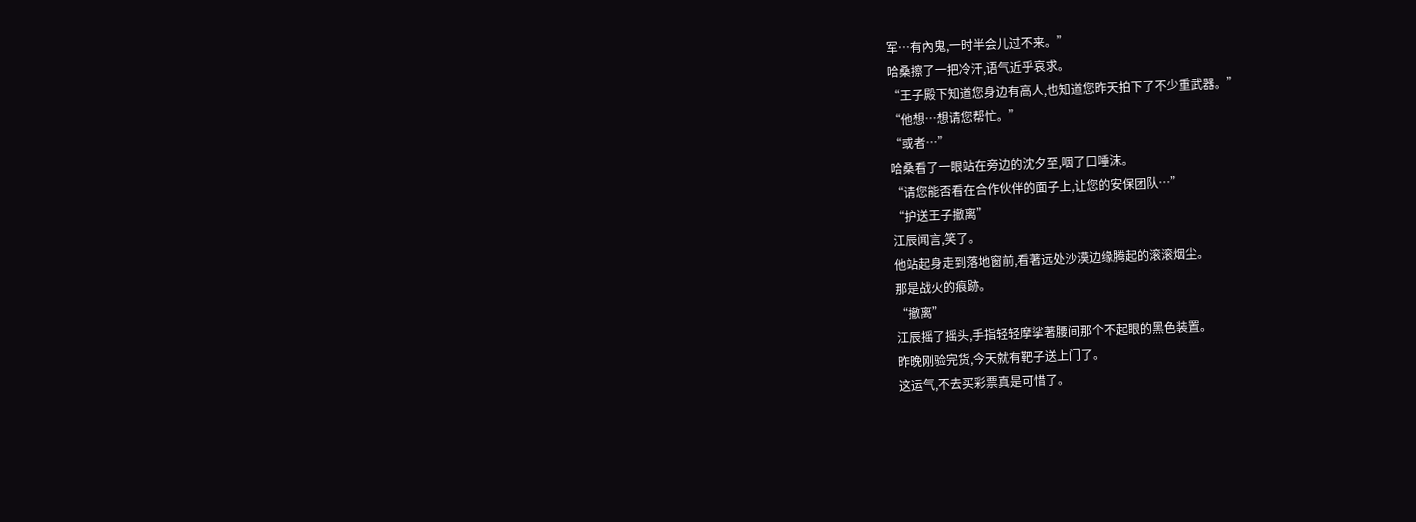军…有內鬼,一时半会儿过不来。”
哈桑擦了一把冷汗,语气近乎哀求。
“王子殿下知道您身边有高人,也知道您昨天拍下了不少重武器。”
“他想…想请您帮忙。”
“或者…”
哈桑看了一眼站在旁边的沈夕至,咽了口唾沫。
“请您能否看在合作伙伴的面子上,让您的安保团队…”
“护送王子撤离”
江辰闻言,笑了。
他站起身走到落地窗前,看著远处沙漠边缘腾起的滚滚烟尘。
那是战火的痕跡。
“撤离”
江辰摇了摇头,手指轻轻摩挲著腰间那个不起眼的黑色装置。
昨晚刚验完货,今天就有靶子送上门了。
这运气,不去买彩票真是可惜了。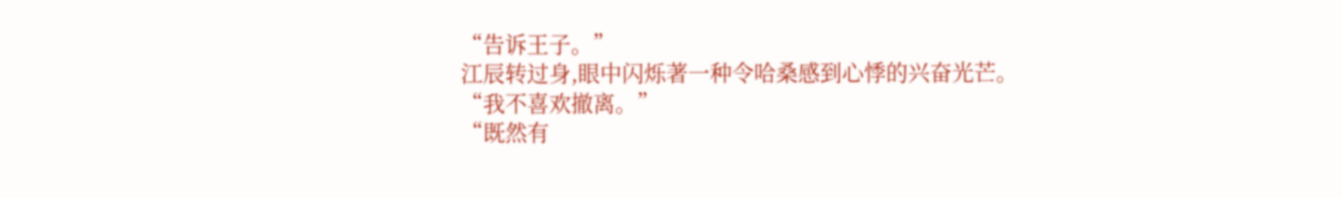“告诉王子。”
江辰转过身,眼中闪烁著一种令哈桑感到心悸的兴奋光芒。
“我不喜欢撤离。”
“既然有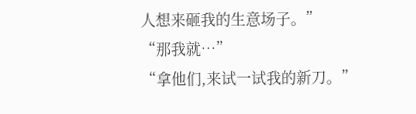人想来砸我的生意场子。”
“那我就…”
“拿他们,来试一试我的新刀。”